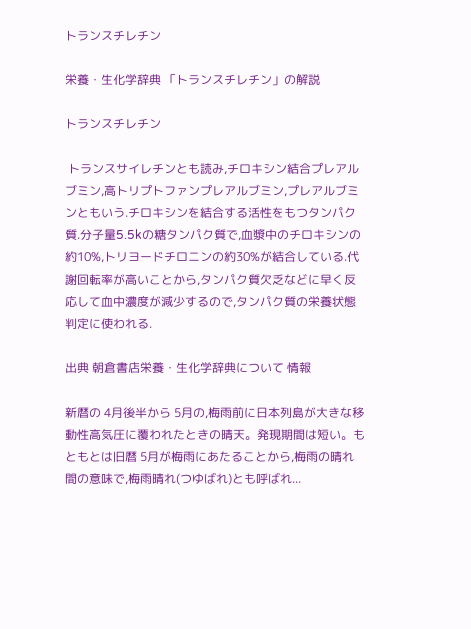トランスチレチン

栄養・生化学辞典 「トランスチレチン」の解説

トランスチレチン

 トランスサイレチンとも読み,チロキシン結合プレアルブミン,高トリプトファンプレアルブミン,プレアルブミンともいう.チロキシンを結合する活性をもつタンパク質.分子量5.5kの糖タンパク質で,血漿中のチロキシンの約10%,トリヨードチロニンの約30%が結合している.代謝回転率が高いことから,タンパク質欠乏などに早く反応して血中濃度が減少するので,タンパク質の栄養状態判定に使われる.

出典 朝倉書店栄養・生化学辞典について 情報

新暦の 4月後半から 5月の,梅雨前に日本列島が大きな移動性高気圧に覆われたときの晴天。発現期間は短い。もともとは旧暦 5月が梅雨にあたることから,梅雨の晴れ間の意味で,梅雨晴れ(つゆばれ)とも呼ばれ...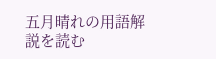五月晴れの用語解説を読む